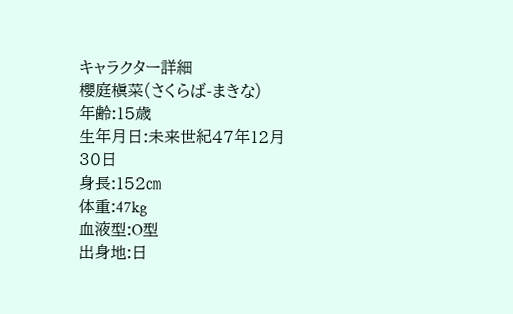キャラクター詳細
櫻庭槇菜(さくらば-まきな)
年齢:15歳
生年月日:未来世紀47年12月30日
身長:152㎝
体重:47kg
血液型:O型
出身地:日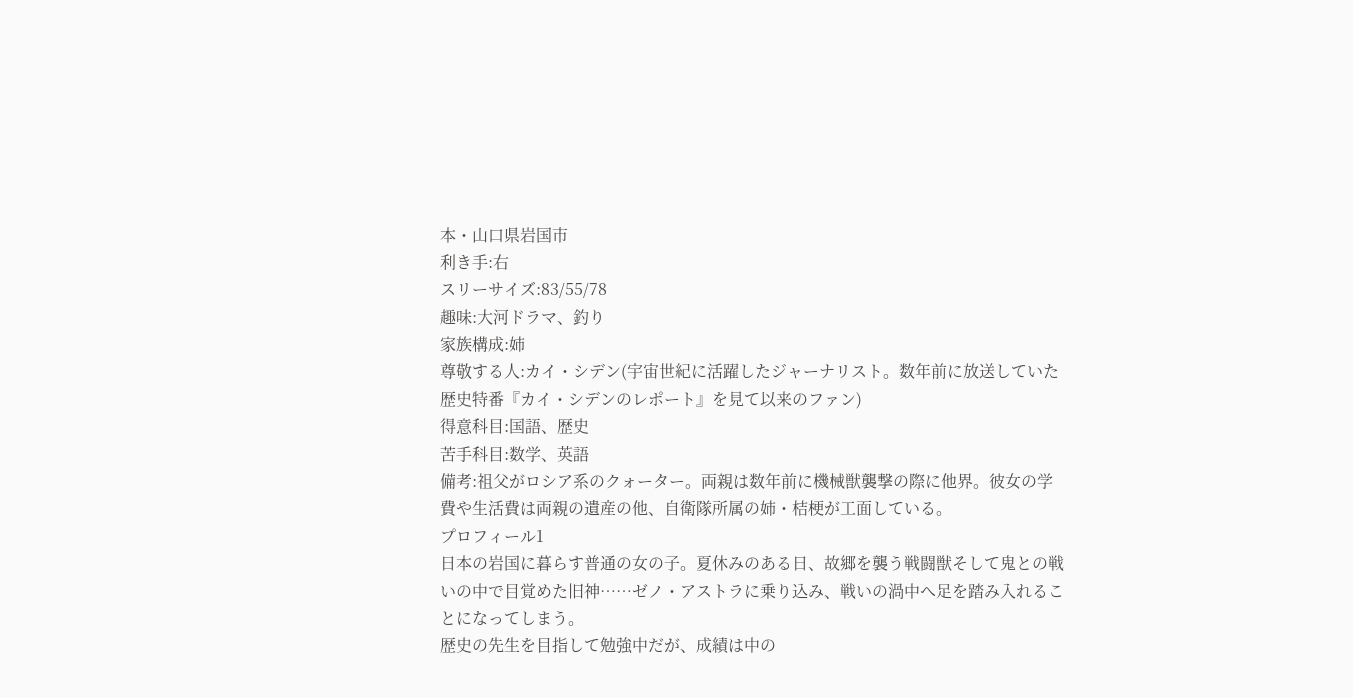本・山口県岩国市
利き手:右
スリーサイズ:83/55/78
趣味:大河ドラマ、釣り
家族構成:姉
尊敬する人:カイ・シデン(宇宙世紀に活躍したジャーナリスト。数年前に放送していた歴史特番『カイ・シデンのレポート』を見て以来のファン)
得意科目:国語、歴史
苦手科目:数学、英語
備考:祖父がロシア系のクォーター。両親は数年前に機械獣襲撃の際に他界。彼女の学費や生活費は両親の遺産の他、自衛隊所属の姉・桔梗が工面している。
プロフィール1
日本の岩国に暮らす普通の女の子。夏休みのある日、故郷を襲う戦闘獣そして鬼との戦いの中で目覚めた旧神……ゼノ・アストラに乗り込み、戦いの渦中へ足を踏み入れることになってしまう。
歴史の先生を目指して勉強中だが、成績は中の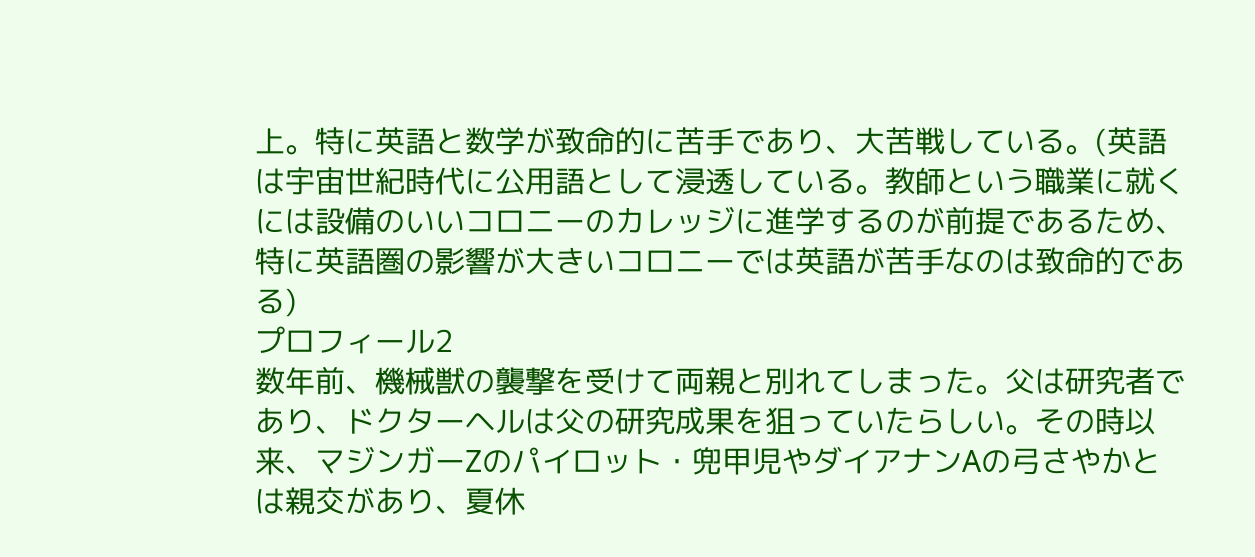上。特に英語と数学が致命的に苦手であり、大苦戦している。(英語は宇宙世紀時代に公用語として浸透している。教師という職業に就くには設備のいいコロニーのカレッジに進学するのが前提であるため、特に英語圏の影響が大きいコロニーでは英語が苦手なのは致命的である)
プロフィール2
数年前、機械獣の襲撃を受けて両親と別れてしまった。父は研究者であり、ドクターヘルは父の研究成果を狙っていたらしい。その時以来、マジンガーZのパイロット・兜甲児やダイアナンAの弓さやかとは親交があり、夏休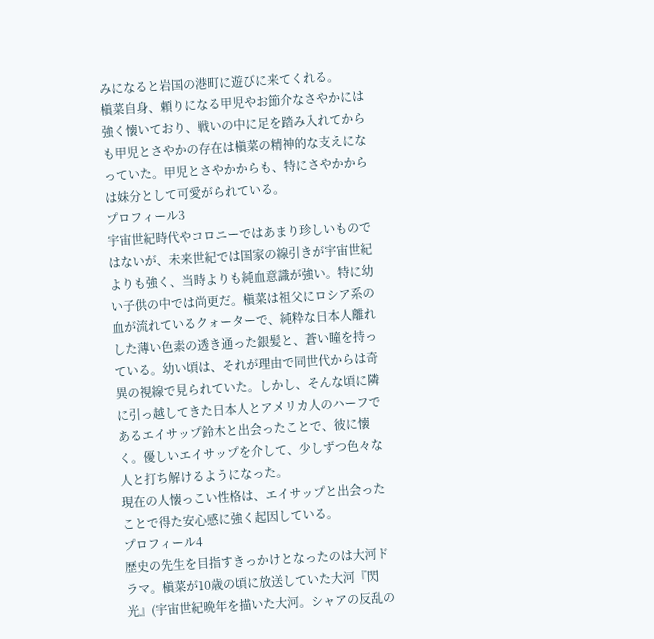みになると岩国の港町に遊びに来てくれる。
槇菜自身、頼りになる甲児やお節介なさやかには強く懐いており、戦いの中に足を踏み入れてからも甲児とさやかの存在は槇菜の精神的な支えになっていた。甲児とさやかからも、特にさやかからは妹分として可愛がられている。
プロフィール3
宇宙世紀時代やコロニーではあまり珍しいものではないが、未来世紀では国家の線引きが宇宙世紀よりも強く、当時よりも純血意識が強い。特に幼い子供の中では尚更だ。槇菜は祖父にロシア系の血が流れているクォーターで、純粋な日本人離れした薄い色素の透き通った銀髪と、蒼い瞳を持っている。幼い頃は、それが理由で同世代からは奇異の視線で見られていた。しかし、そんな頃に隣に引っ越してきた日本人とアメリカ人のハーフであるエイサップ鈴木と出会ったことで、彼に懐く。優しいエイサップを介して、少しずつ色々な人と打ち解けるようになった。
現在の人懐っこい性格は、エイサップと出会ったことで得た安心感に強く起因している。
プロフィール4
歴史の先生を目指すきっかけとなったのは大河ドラマ。槇菜が10歳の頃に放送していた大河『閃光』(宇宙世紀晩年を描いた大河。シャアの反乱の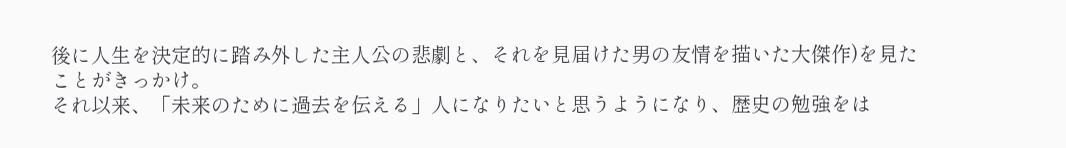後に人生を決定的に踏み外した主人公の悲劇と、それを見届けた男の友情を描いた大傑作)を見たことがきっかけ。
それ以来、「未来のために過去を伝える」人になりたいと思うようになり、歴史の勉強をは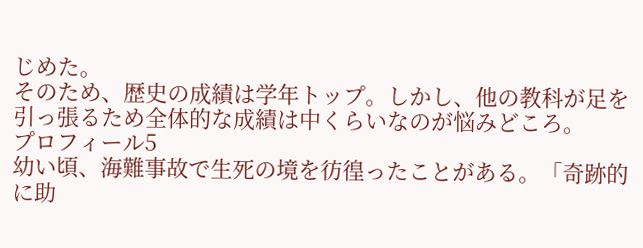じめた。
そのため、歴史の成績は学年トップ。しかし、他の教科が足を引っ張るため全体的な成績は中くらいなのが悩みどころ。
プロフィール5
幼い頃、海難事故で生死の境を彷徨ったことがある。「奇跡的に助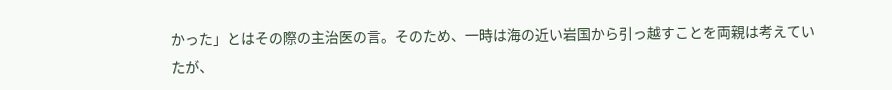かった」とはその際の主治医の言。そのため、一時は海の近い岩国から引っ越すことを両親は考えていたが、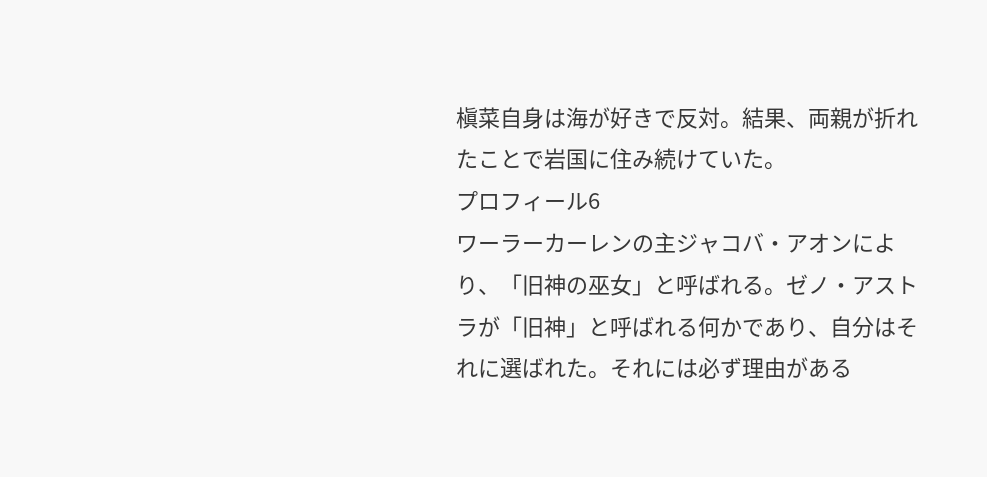槇菜自身は海が好きで反対。結果、両親が折れたことで岩国に住み続けていた。
プロフィール6
ワーラーカーレンの主ジャコバ・アオンにより、「旧神の巫女」と呼ばれる。ゼノ・アストラが「旧神」と呼ばれる何かであり、自分はそれに選ばれた。それには必ず理由がある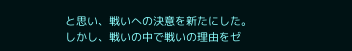と思い、戦いへの決意を新たにした。
しかし、戦いの中で戦いの理由をゼ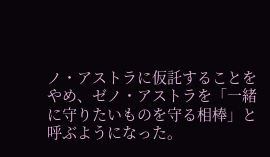ノ・アストラに仮託することをやめ、ゼノ・アストラを「一緒に守りたいものを守る相棒」と呼ぶようになった。